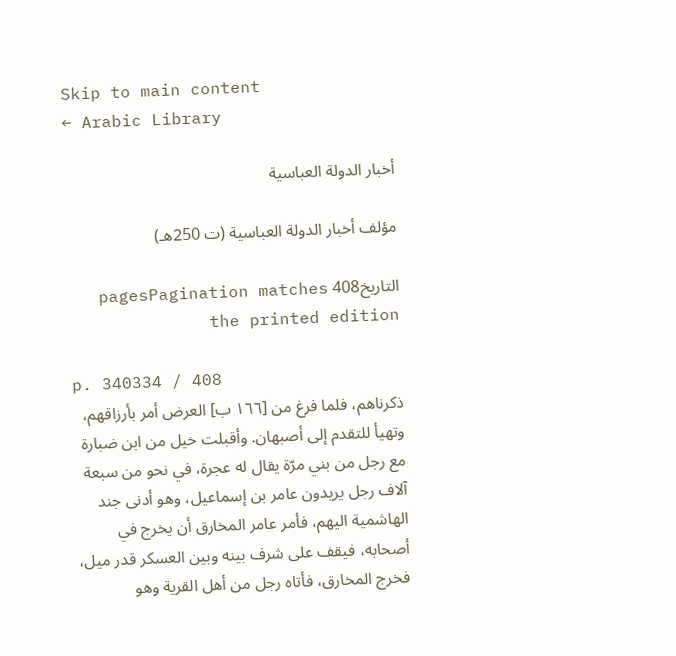Skip to main content
← Arabic Library

أخبار الدولة العباسية

مؤلف أخبار الدولة العباسية (ت 250هـ)

التاريخ408 pagesPagination matches the printed edition

p. 340334 / 408
ذكرناهم، فلما فرغ من [١٦٦ ب] العرض أمر بأرزاقهم، وتهيأ للتقدم إلى أصبهان. وأقبلت خيل من ابن ضبارة مع رجل من بني مرّة يقال له عجرة، في نحو من سبعة آلاف رجل يريدون عامر بن إسماعيل، وهو أدنى جند الهاشمية اليهم، فأمر عامر المخارق أن يخرج في أصحابه، فيقف على شرف بينه وبين العسكر قدر ميل، فخرج المخارق، فأتاه رجل من أهل القرية وهو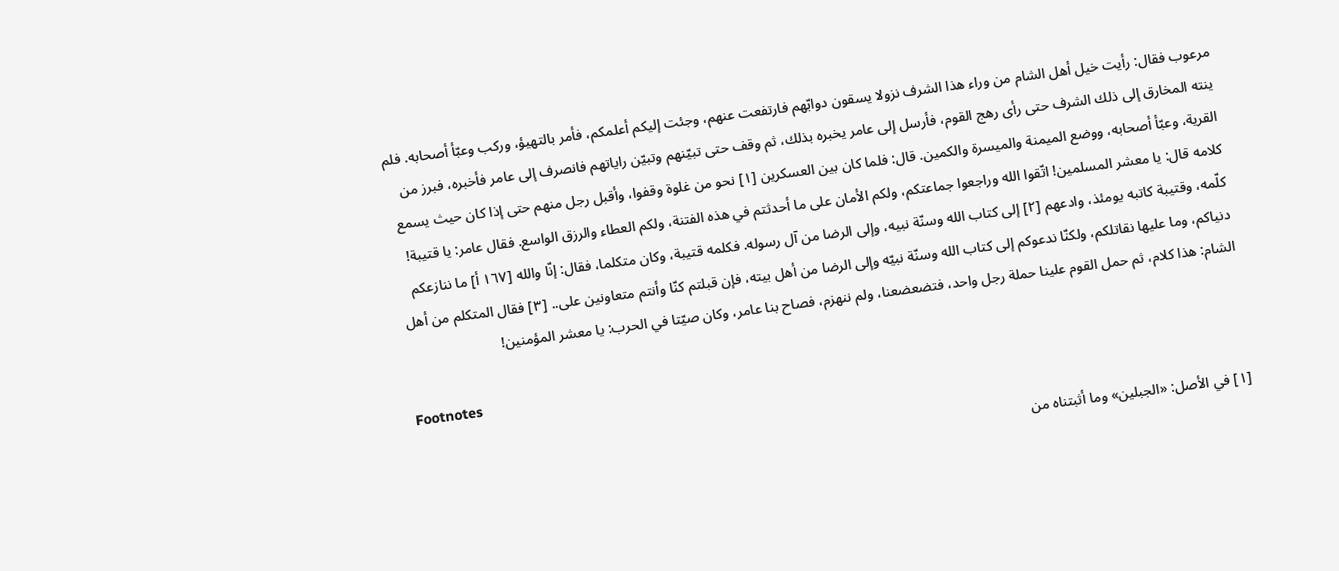مرعوب فقال: رأيت خيل أهل الشام من وراء هذا الشرف نزولا يسقون دوابّهم فارتفعت عنهم، وجئت إليكم أعلمكم، فأمر بالتهيؤ، وركب وعبّأ أصحابه. فلم ينته المخارق إلى ذلك الشرف حتى رأى رهج القوم، فأرسل إلى عامر يخبره بذلك، ثم وقف حتى تبيّنهم وتبيّن راياتهم فانصرف إلى عامر فأخبره، فبرز من القرية، وعبّأ أصحابه، ووضع الميمنة والميسرة والكمين. قال: فلما كان بين العسكرين [١] نحو من غلوة وقفوا، وأقبل رجل منهم حتى إذا كان حيث يسمع كلامه قال: يا معشر المسلمين! اتّقوا الله وراجعوا جماعتكم، ولكم الأمان على ما أحدثتم في هذه الفتنة، ولكم العطاء والرزق الواسع. فقال عامر: يا قتيبة! كلّمه، وقتيبة كاتبه يومئذ، وادعهم [٢] إلى كتاب الله وسنّة نبيه، وإلى الرضا من آل رسوله. فكلمه قتيبة، وكان متكلما، فقال: إنّا والله [١٦٧ أ] ما ننازعكم دنياكم، وما عليها نقاتلكم، ولكنّا ندعوكم إلى كتاب الله وسنّة نبيّه وإلى الرضا من أهل بيته، فإن قبلتم كنّا وأنتم متعاونين على.. [٣] فقال المتكلم من أهل الشام: هذا كلام، ثم حمل القوم علينا حملة رجل واحد، فتضعضعنا، ولم ننهزم، فصاح بنا عامر، وكان صيّتا في الحرب: يا معشر المؤمنين!

Footnotes

[١] في الأصل: «الجبلين» وما أثبتناه من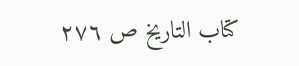كتاب التاريخ ص ٢٧٦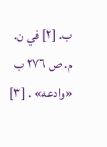ب. [٢] في ن. م. ص ٢٧٦ ب «وادعه» . [٣]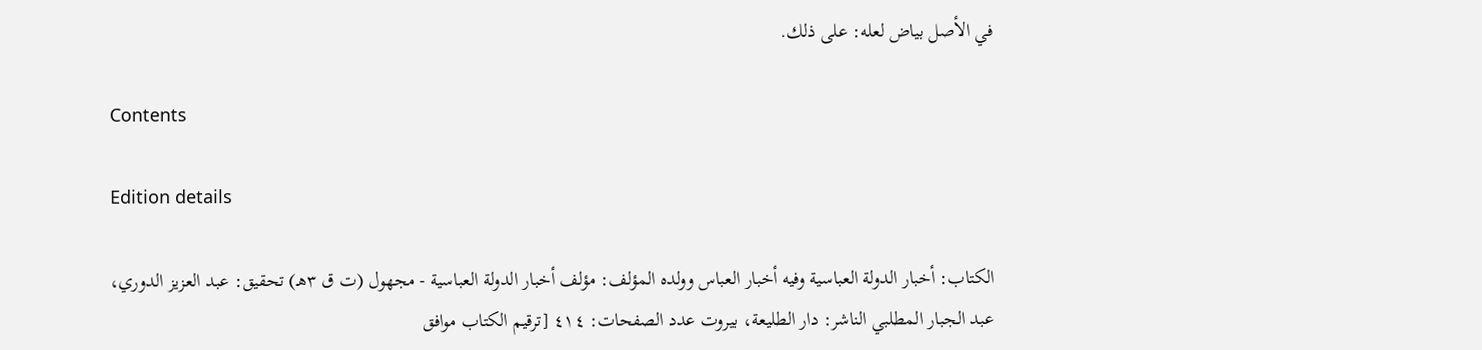في الأصل بياض لعله: على ذلك.

Contents

Edition details

الكتاب: أخبار الدولة العباسية وفيه أخبار العباس وولده المؤلف: مؤلف أخبار الدولة العباسية - مجهول (ت ق ٣هـ) تحقيق: عبد العزيز الدوري، عبد الجبار المطلبي الناشر: دار الطليعة، بيروت عدد الصفحات: ٤١٤ [ترقيم الكتاب موافق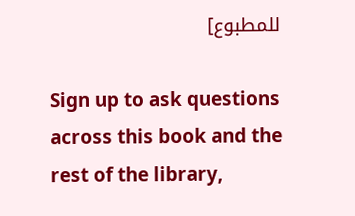للمطبوع]

Sign up to ask questions across this book and the rest of the library,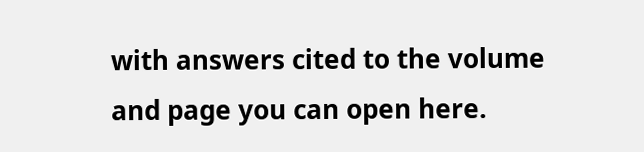with answers cited to the volume and page you can open here.